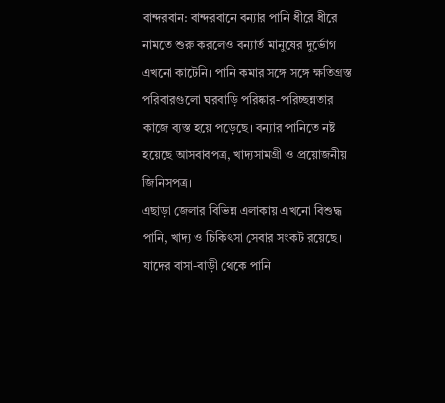বান্দরবান: বান্দরবানে বন্যার পানি ধীরে ধীরে নামতে শুরু করলেও বন্যার্ত মানুষের দুর্ভোগ এখনো কাটেনি। পানি কমার সঙ্গে সঙ্গে ক্ষতিগ্রস্ত পরিবারগুলো ঘরবাড়ি পরিষ্কার-পরিচ্ছন্নতার কাজে ব্যস্ত হয়ে পড়েছে। বন্যার পানিতে নষ্ট হয়েছে আসবাবপত্র, খাদ্যসামগ্রী ও প্রয়োজনীয় জিনিসপত্র।
এছাড়া জেলার বিভিন্ন এলাকায় এখনো বিশুদ্ধ পানি, খাদ্য ও চিকিৎসা সেবার সংকট রয়েছে। যাদের বাসা-বাড়ী থেকে পানি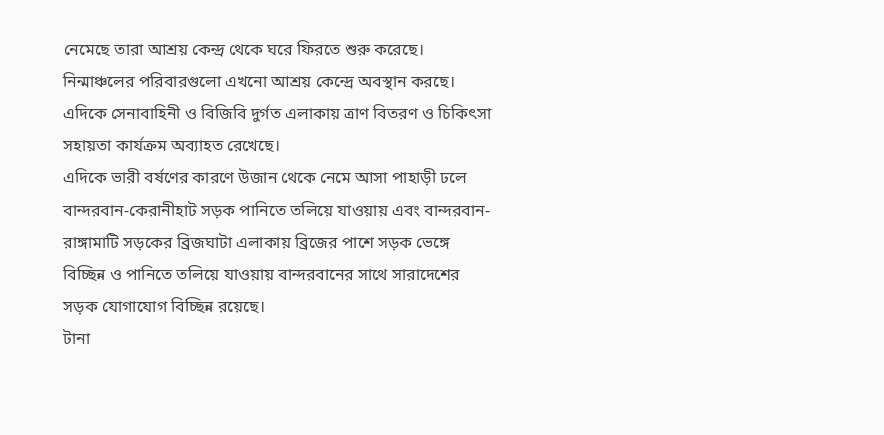নেমেছে তারা আশ্রয় কেন্দ্র থেকে ঘরে ফিরতে শুরু করেছে। নিন্মাঞ্চলের পরিবারগুলো এখনো আশ্রয় কেন্দ্রে অবস্থান করছে। এদিকে সেনাবাহিনী ও বিজিবি দুর্গত এলাকায় ত্রাণ বিতরণ ও চিকিৎসা সহায়তা কার্যক্রম অব্যাহত রেখেছে।
এদিকে ভারী বর্ষণের কারণে উজান থেকে নেমে আসা পাহাড়ী ঢলে বান্দরবান-কেরানীহাট সড়ক পানিতে তলিয়ে যাওয়ায় এবং বান্দরবান-রাঙ্গামাটি সড়কের ব্রিজঘাটা এলাকায় ব্রিজের পাশে সড়ক ভেঙ্গে বিচ্ছিন্ন ও পানিতে তলিয়ে যাওয়ায় বান্দরবানের সাথে সারাদেশের সড়ক যোগাযোগ বিচ্ছিন্ন রয়েছে।
টানা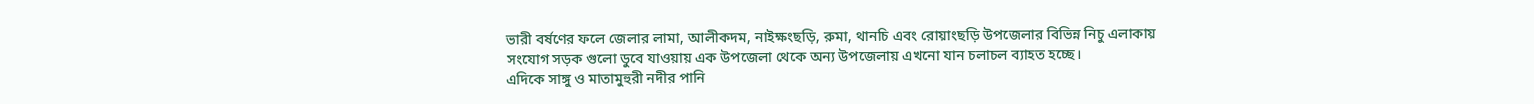ভারী বর্ষণের ফলে জেলার লামা, আলীকদম, নাইক্ষংছড়ি, রুমা, থানচি এবং রোয়াংছড়ি উপজেলার বিভিন্ন নিচু এলাকায় সংযোগ সড়ক গুলো ডুবে যাওয়ায় এক উপজেলা থেকে অন্য উপজেলায় এখনো যান চলাচল ব্যাহত হচ্ছে।
এদিকে সাঙ্গু ও মাতামুহুরী নদীর পানি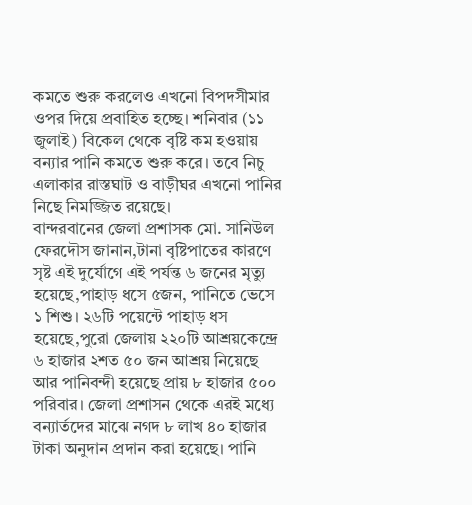কমতে শুরু করলেও এখনো বিপদসীমার ওপর দিয়ে প্রবাহিত হচ্ছে। শনিবার (১১ জুলাই) বিকেল থেকে বৃষ্টি কম হওয়ায় বন্যার পানি কমতে শুরু করে। তবে নিচু এলাকার রাস্তঘাট ও বাড়ীঘর এখনো পানির নিছে নিমজ্জিত রয়েছে।
বান্দরবানের জেলা প্রশাসক মো. সানিউল ফেরদৌস জানান,টানা বৃষ্টিপাতের কারণে সৃষ্ট এই দুর্যোগে এই পর্যন্ত ৬ জনের মৃত্যু হয়েছে,পাহাড় ধসে ৫জন, পানিতে ভেসে ১ শিশু। ২৬টি পয়েন্টে পাহাড় ধস হয়েছে,পুরো জেলায় ২২০টি আশ্রয়কেন্দ্রে ৬ হাজার ২শত ৫০ জন আশ্রয় নিয়েছে আর পানিবন্দী হয়েছে প্রায় ৮ হাজার ৫০০ পরিবার। জেলা প্রশাসন থেকে এরই মধ্যে বন্যার্তদের মাঝে নগদ ৮ লাখ ৪০ হাজার টাকা অনুদান প্রদান করা হয়েছে। পানি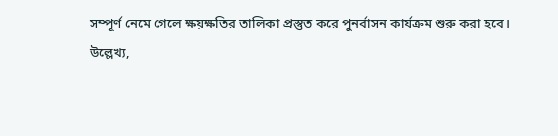সম্পূর্ণ নেমে গেলে ক্ষয়ক্ষতির তালিকা প্রস্তুত করে পুনর্বাসন কার্যক্রম শুরু করা হবে।
উল্লেখ্য,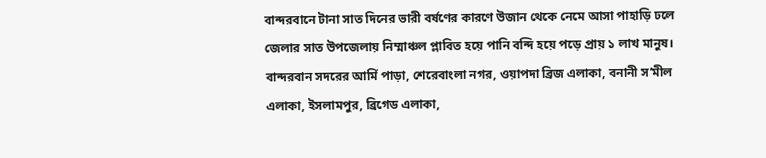বান্দরবানে টানা সাত দিনের ভারী বর্ষণের কারণে উজান থেকে নেমে আসা পাহাড়ি ঢলে জেলার সাত উপজেলায় নিম্মাঞ্চল প্লাবিত হয়ে পানি বন্দি হয়ে পড়ে প্রায় ১ লাখ মানুষ। বান্দরবান সদরের আর্মি পাড়া, শেরেবাংলা নগর, ওয়াপদা ব্রিজ এলাকা, বনানী স’মীল এলাকা, ইসলামপুর, ব্রিগেড এলাকা,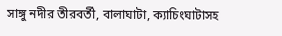সাঙ্গু নদীর তীরবর্তী, বালাঘাটা, ক্যাচিংঘাটাসহ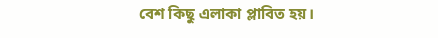বেশ কিছু এলাকা প্লাবিত হয়।